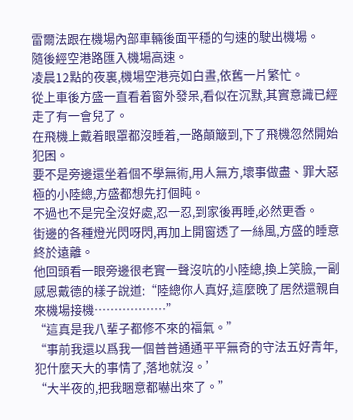雷爾法跟在機場內部車輛後面平穩的勻速的駛出機場。
隨後經空港路匯入機場高速。
凌晨12點的夜裏,機場空港亮如白晝,依舊一片繁忙。
從上車後方盛一直看着窗外發呆,看似在沉默,其實意識已經走了有一會兒了。
在飛機上戴着眼罩都沒睡着,一路顛簸到,下了飛機忽然開始犯困。
要不是旁邊還坐着個不學無術,用人無方,壞事做盡、罪大惡極的小陸總,方盛都想先打個盹。
不過也不是完全沒好處,忍一忍,到家後再睡,必然更香。
街邊的各種燈光閃呀閃,再加上開窗透了一絲風,方盛的睡意終於遠離。
他回頭看一眼旁邊很老實一聲沒吭的小陸總,換上笑臉,一副感恩戴德的樣子說道:“陸總你人真好,這麼晚了居然還親自來機場接機………………”
“這真是我八輩子都修不來的福氣。”
“事前我還以爲我一個普普通通平平無奇的守法五好青年,犯什麼天大的事情了,落地就沒。’
“大半夜的,把我睏意都嚇出來了。”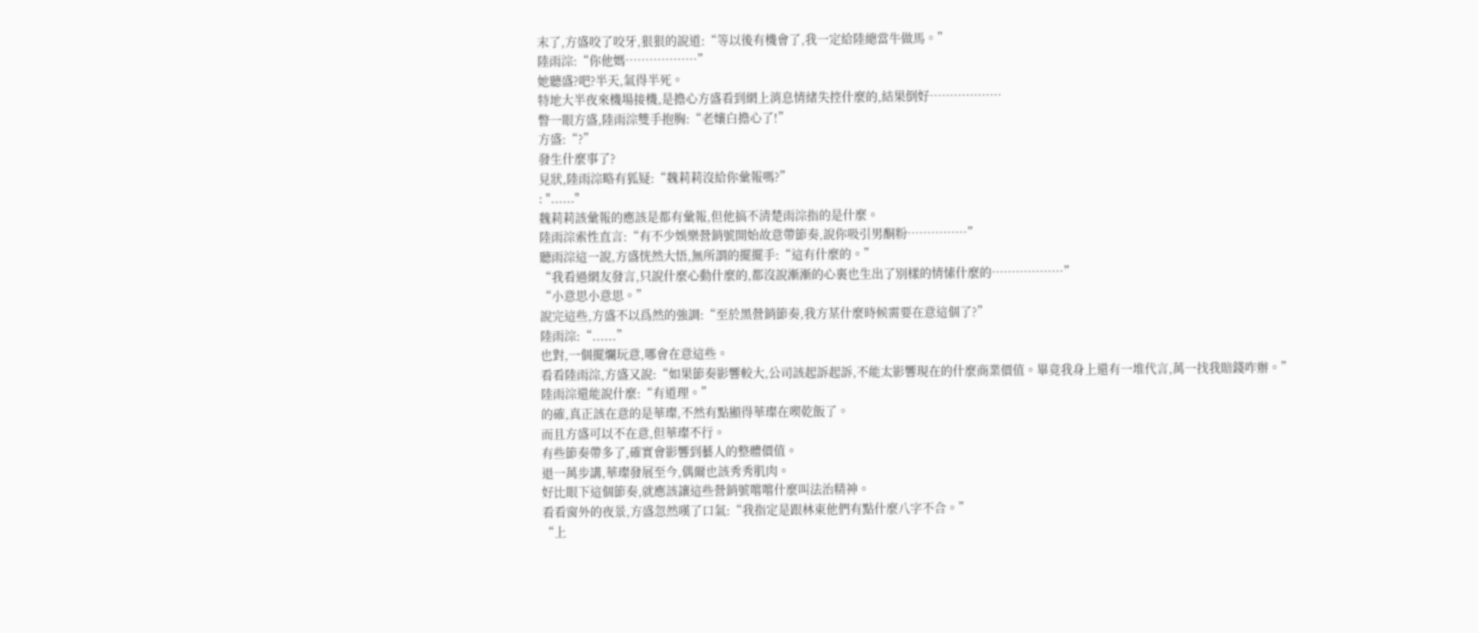末了,方盛咬了咬牙,狠狠的說道:“等以後有機會了,我一定給陸總當牛做馬。”
陸雨淙:“你他媽………………”
她聽盛?吧?半天,氣得半死。
特地大半夜來機場接機,是擔心方盛看到網上消息情緒失控什麼的,結果倒好………………
瞥一眼方盛,陸雨淙雙手抱胸:“老孃白擔心了!”
方盛:“?”
發生什麼事了?
見狀,陸雨淙略有狐疑:“魏莉莉沒給你彙報嗎?”
: "......"
魏莉莉該彙報的應該是都有彙報,但他搞不清楚雨淙指的是什麼。
陸雨淙索性直言:“有不少娛樂營銷號開始故意帶節奏,說你吸引男酮粉……………”
聽雨淙這一說,方盛恍然大悟,無所謂的擺擺手:“這有什麼的。”
“我看過網友發言,只說什麼心動什麼的,都沒說漸漸的心裏也生出了別樣的情愫什麼的………………”
“小意思小意思。”
說完這些,方盛不以爲然的強調:“至於黑營銷節奏,我方某什麼時候需要在意這個了?”
陸雨淙:“......”
也對,一個擺爛玩意,哪會在意這些。
看看陸雨淙,方盛又說:“如果節奏影響較大,公司該起訴起訴,不能太影響現在的什麼商業價值。畢竟我身上還有一堆代言,萬一找我賠錢咋辦。”
陸雨淙還能說什麼:“有道理。”
的確,真正該在意的是華璨,不然有點顯得華璨在喫乾飯了。
而且方盛可以不在意,但華璨不行。
有些節奏帶多了,確實會影響到藝人的整體價值。
退一萬步講,華璨發展至今,偶爾也該秀秀肌肉。
好比眼下這個節奏,就應該讓這些營銷號嚐嚐什麼叫法治精神。
看看窗外的夜景,方盛忽然嘆了口氣:“我指定是跟林東他們有點什麼八字不合。”
“上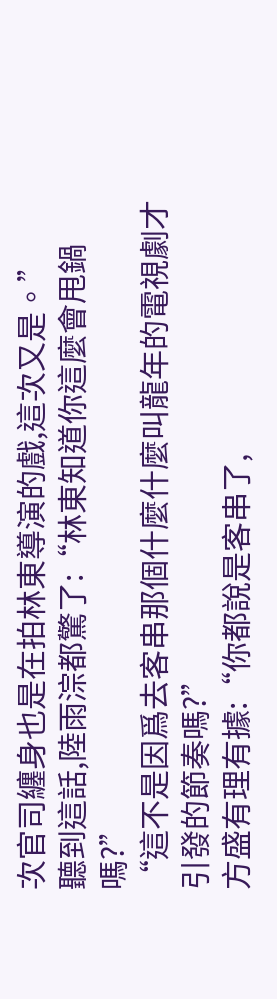次官司纏身也是在拍林東導演的戲,這次又是。”
聽到這話,陸雨淙都驚了:“林東知道你這麼會甩鍋嗎?”
“這不是因爲去客串那個什麼什麼叫龍年的電視劇才引發的節奏嗎?”
方盛有理有據:“你都說是客串了,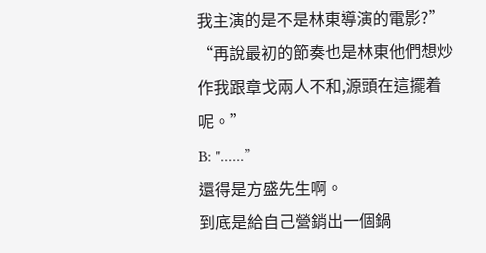我主演的是不是林東導演的電影?”
“再說最初的節奏也是林東他們想炒作我跟章戈兩人不和,源頭在這擺着呢。”
B: "......”
還得是方盛先生啊。
到底是給自己營銷出一個鍋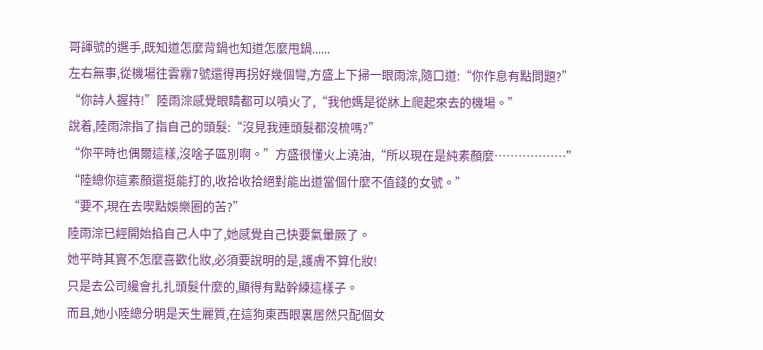哥諢號的選手,既知道怎麼背鍋也知道怎麼甩鍋......
左右無事,從機場往雲霧7號還得再拐好幾個彎,方盛上下掃一眼雨淙,隨口道:“你作息有點問題?”
“你詩人握持!”陸雨淙感覺眼睛都可以噴火了,“我他媽是從牀上爬起來去的機場。”
說着,陸雨淙指了指自己的頭髮:“沒見我連頭髮都沒梳嗎?”
“你平時也偶爾這樣,沒啥子區別啊。”方盛很懂火上澆油,“所以現在是純素顏麼………………”
“陸總你這素顏還挺能打的,收拾收拾絕對能出道當個什麼不值錢的女號。”
“要不,現在去喫點娛樂圈的苦?”
陸雨淙已經開始掐自己人中了,她感覺自己快要氣暈厥了。
她平時其實不怎麼喜歡化妝,必須要說明的是,護膚不算化妝!
只是去公司纔會扎扎頭髮什麼的,顯得有點幹練這樣子。
而且,她小陸總分明是天生麗質,在這狗東西眼裏居然只配個女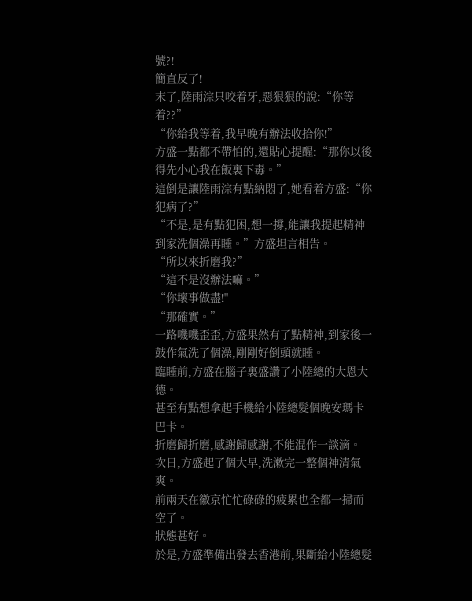號?!
簡直反了!
末了,陸雨淙只咬着牙,惡狠狠的說:“你等着??”
“你給我等着,我早晚有辦法收拾你!”
方盛一點都不帶怕的,還貼心提醒:“那你以後得先小心我在飯裏下毒。”
這倒是讓陸雨淙有點納悶了,她看着方盛:“你犯病了?”
“不是,是有點犯困,想一撐,能讓我提起精神到家洗個澡再睡。”方盛坦言相告。
“所以來折磨我?”
“這不是沒辦法嘛。”
“你壞事做盡!"
“那確實。”
一路嘰嘰歪歪,方盛果然有了點精神,到家後一鼓作氣洗了個澡,剛剛好倒頭就睡。
臨睡前,方盛在腦子裏盛讚了小陸總的大恩大德。
甚至有點想拿起手機給小陸總髮個晚安瑪卡巴卡。
折磨歸折磨,感謝歸感謝,不能混作一談滴。
次日,方盛起了個大早,洗漱完一整個神清氣爽。
前兩天在徽京忙忙碌碌的疲累也全都一掃而空了。
狀態甚好。
於是,方盛準備出發去香港前,果斷給小陸總髮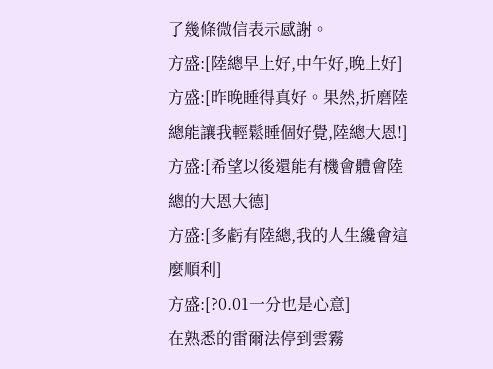了幾條微信表示感謝。
方盛:[陸總早上好,中午好,晚上好]
方盛:[昨晚睡得真好。果然,折磨陸總能讓我輕鬆睡個好覺,陸總大恩!]
方盛:[希望以後還能有機會體會陸總的大恩大德]
方盛:[多虧有陸總,我的人生纔會這麼順利]
方盛:[?0.01一分也是心意]
在熟悉的雷爾法停到雲霧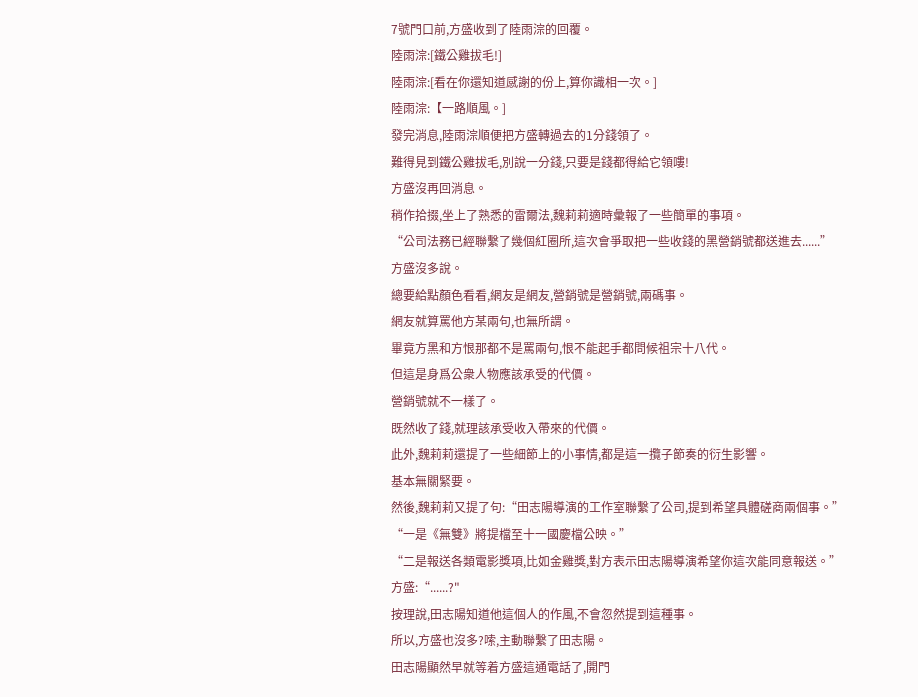7號門口前,方盛收到了陸雨淙的回覆。
陸雨淙:[鐵公雞拔毛!]
陸雨淙:[看在你還知道感謝的份上,算你識相一次。]
陸雨淙:【一路順風。]
發完消息,陸雨淙順便把方盛轉過去的1分錢領了。
難得見到鐵公雞拔毛,別說一分錢,只要是錢都得給它領嘍!
方盛沒再回消息。
稍作拾掇,坐上了熟悉的雷爾法,魏莉莉適時彙報了一些簡單的事項。
“公司法務已經聯繫了幾個紅圈所,這次會爭取把一些收錢的黑營銷號都送進去......”
方盛沒多說。
總要給點顏色看看,網友是網友,營銷號是營銷號,兩碼事。
網友就算罵他方某兩句,也無所謂。
畢竟方黑和方恨那都不是罵兩句,恨不能起手都問候祖宗十八代。
但這是身爲公衆人物應該承受的代價。
營銷號就不一樣了。
既然收了錢,就理該承受收入帶來的代價。
此外,魏莉莉還提了一些細節上的小事情,都是這一攬子節奏的衍生影響。
基本無關緊要。
然後,魏莉莉又提了句:“田志陽導演的工作室聯繫了公司,提到希望具體磋商兩個事。”
“一是《無雙》將提檔至十一國慶檔公映。”
“二是報送各類電影獎項,比如金雞獎,對方表示田志陽導演希望你這次能同意報送。”
方盛:“......?"
按理說,田志陽知道他這個人的作風,不會忽然提到這種事。
所以,方盛也沒多?嗦,主動聯繫了田志陽。
田志陽顯然早就等着方盛這通電話了,開門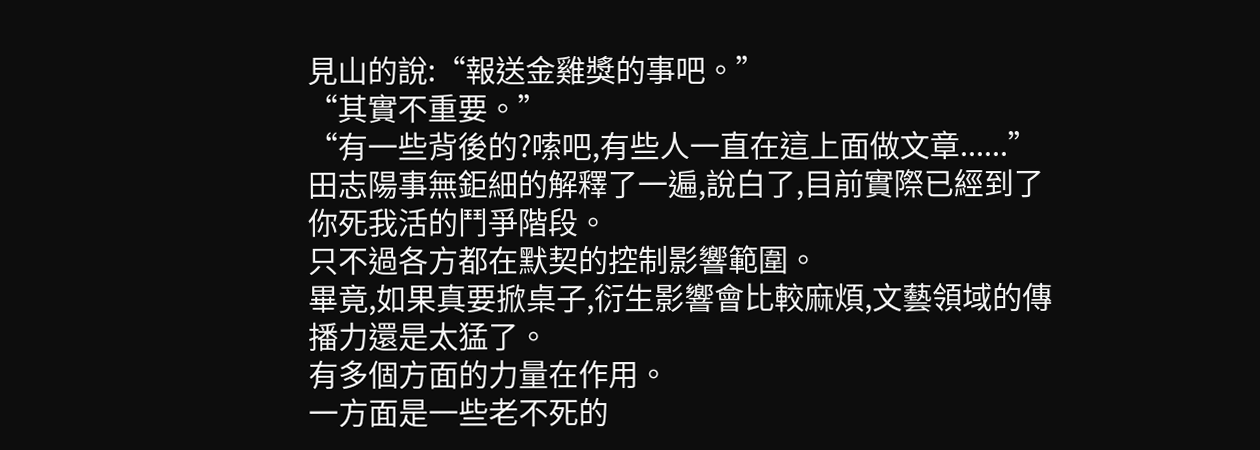見山的說:“報送金雞獎的事吧。”
“其實不重要。”
“有一些背後的?嗦吧,有些人一直在這上面做文章......”
田志陽事無鉅細的解釋了一遍,說白了,目前實際已經到了你死我活的鬥爭階段。
只不過各方都在默契的控制影響範圍。
畢竟,如果真要掀桌子,衍生影響會比較麻煩,文藝領域的傳播力還是太猛了。
有多個方面的力量在作用。
一方面是一些老不死的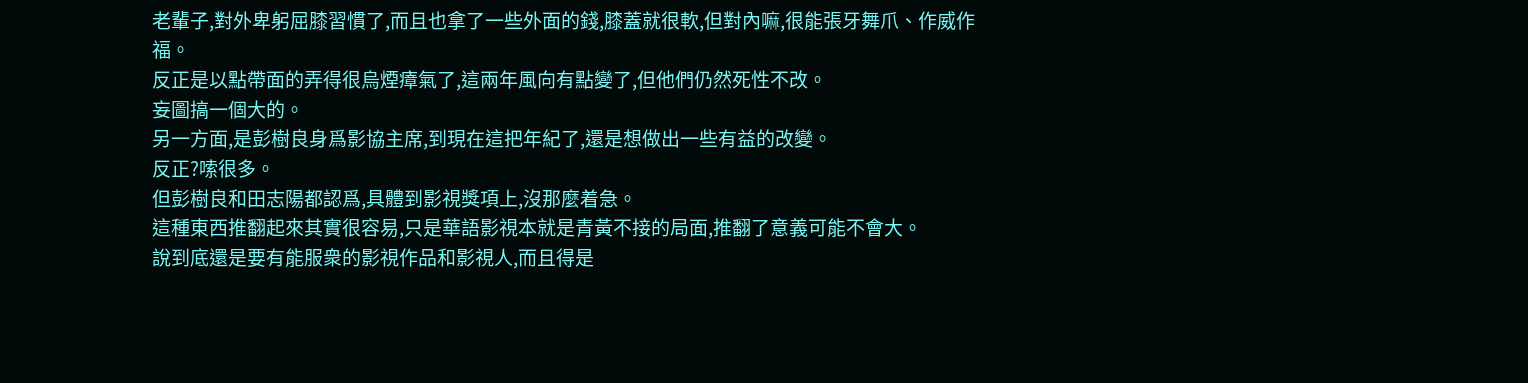老輩子,對外卑躬屈膝習慣了,而且也拿了一些外面的錢,膝蓋就很軟,但對內嘛,很能張牙舞爪、作威作福。
反正是以點帶面的弄得很烏煙瘴氣了,這兩年風向有點變了,但他們仍然死性不改。
妄圖搞一個大的。
另一方面,是彭樹良身爲影協主席,到現在這把年紀了,還是想做出一些有益的改變。
反正?嗦很多。
但彭樹良和田志陽都認爲,具體到影視獎項上,沒那麼着急。
這種東西推翻起來其實很容易,只是華語影視本就是青黃不接的局面,推翻了意義可能不會大。
說到底還是要有能服衆的影視作品和影視人,而且得是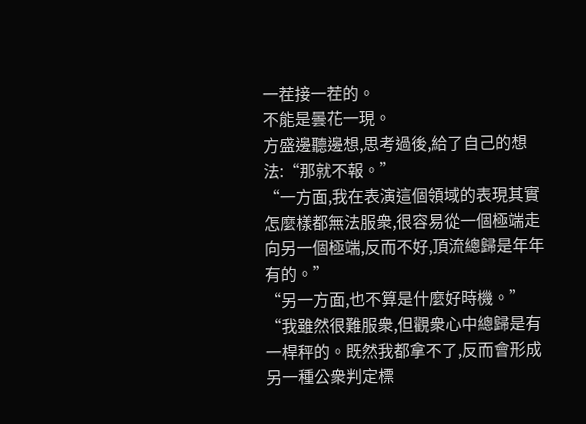一茬接一茬的。
不能是曇花一現。
方盛邊聽邊想,思考過後,給了自己的想法:“那就不報。”
“一方面,我在表演這個領域的表現其實怎麼樣都無法服衆,很容易從一個極端走向另一個極端,反而不好,頂流總歸是年年有的。”
“另一方面,也不算是什麼好時機。”
“我雖然很難服衆,但觀衆心中總歸是有一桿秤的。既然我都拿不了,反而會形成另一種公衆判定標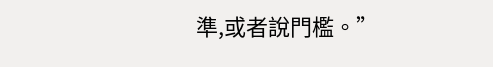準,或者說門檻。”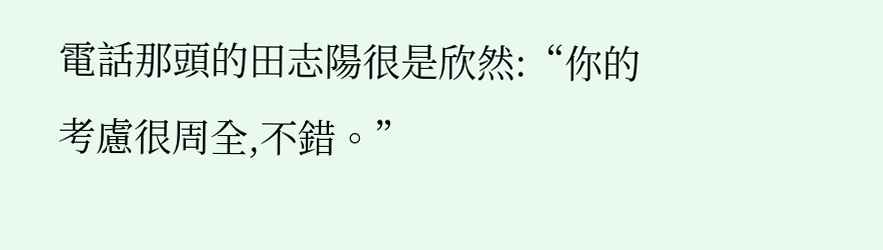電話那頭的田志陽很是欣然:“你的考慮很周全,不錯。”